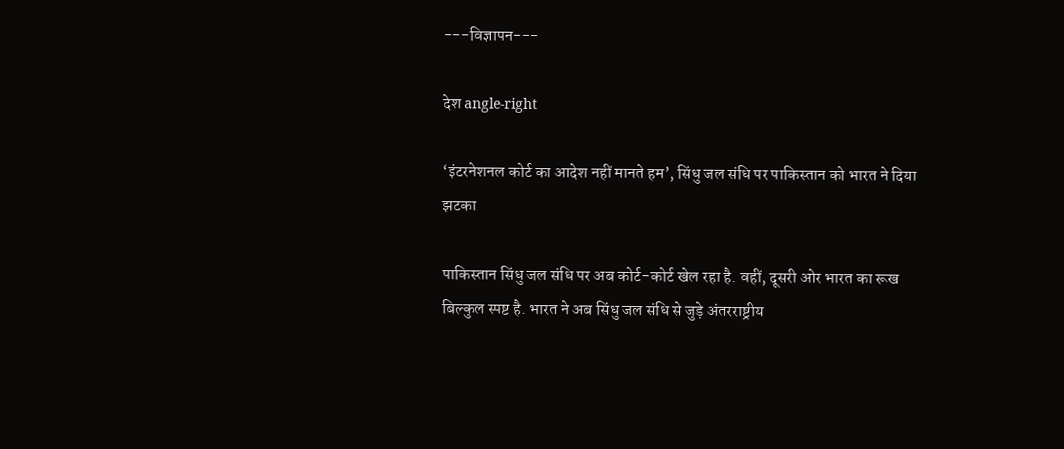---विज्ञापन---

देश angle-right

‘इंटरनेशनल कोर्ट का आदेश नहीं मानते हम’, सिंधु जल संधि पर पाकिस्तान को भारत ने दिया झटका

पाकिस्तान सिंधु जल संधि पर अब कोर्ट-कोर्ट खेल रहा है. वहीं, दूसरी ओर भारत का रूख बिल्कुल स्पष्ट है. भारत ने अब सिंधु जल संधि से जुड़े अंतरराष्ट्रीय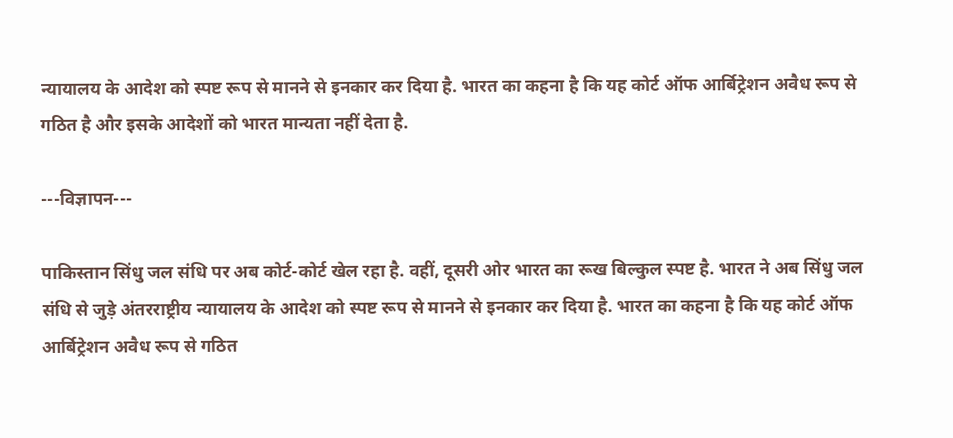न्यायालय के आदेश को स्पष्ट रूप से मानने से इनकार कर दिया है. भारत का कहना है कि यह कोर्ट ऑफ आर्बिट्रेशन अवैध रूप से गठित है और इसके आदेशों को भारत मान्यता नहीं देता है.

---विज्ञापन---

पाकिस्तान सिंधु जल संधि पर अब कोर्ट-कोर्ट खेल रहा है. वहीं, दूसरी ओर भारत का रूख बिल्कुल स्पष्ट है. भारत ने अब सिंधु जल संधि से जुड़े अंतरराष्ट्रीय न्यायालय के आदेश को स्पष्ट रूप से मानने से इनकार कर दिया है. भारत का कहना है कि यह कोर्ट ऑफ आर्बिट्रेशन अवैध रूप से गठित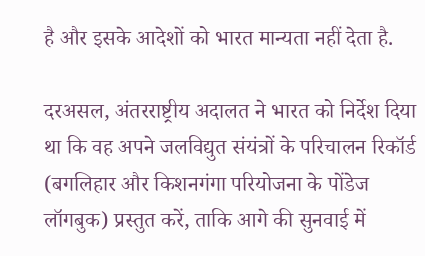है और इसके आदेशों को भारत मान्यता नहीं देता है.

दरअसल, अंतरराष्ट्रीय अदालत ने भारत को निर्देश दिया था कि वह अपने जलविद्युत संयंत्रों के परिचालन रिकॉर्ड (बगलिहार और किशनगंगा परियोजना के पोंडेज लॉगबुक) प्रस्तुत करें, ताकि आगे की सुनवाई में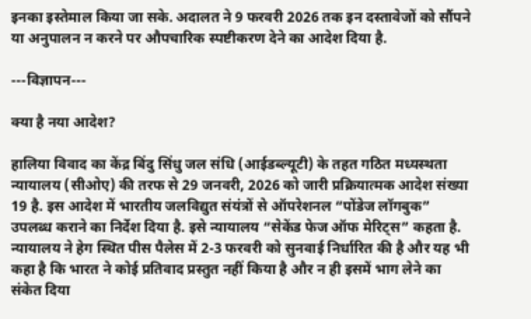इनका इस्तेमाल किया जा सके. अदालत ने 9 फरवरी 2026 तक इन दस्तावेजों को सौंपने या अनुपालन न करने पर औपचारिक स्पष्टीकरण देने का आदेश दिया है.

---विज्ञापन---

क्या है नया आदेश?

हालिया विवाद का केंद्र बिंदु सिंधु जल संधि (आईडब्ल्यूटी) के तहत गठित मध्यस्थता न्यायालय (सीओए) की तरफ से 29 जनवरी, 2026 को जारी प्रक्रियात्मक आदेश संख्या 19 है. इस आदेश में भारतीय जलविद्युत संयंत्रों से ऑपरेशनल “पोंडेज लॉगबुक” उपलब्ध कराने का निर्देश दिया है. इसे न्यायालय “सेकेंड फेज ऑफ मेरिट्स” कहता है. न्यायालय ने हेग स्थित पीस पैलेस में 2-3 फरवरी को सुनवाई निर्धारित की है और यह भी कहा है कि भारत ने कोई प्रतिवाद प्रस्तुत नहीं किया है और न ही इसमें भाग लेने का संकेत दिया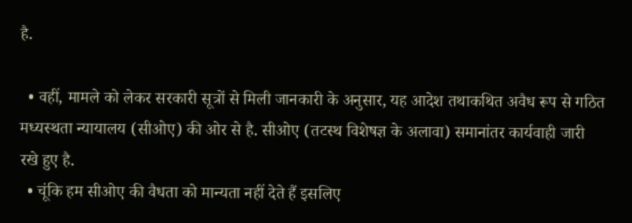है.

  • वहीं, मामले को लेकर सरकारी सूत्रों से मिली जानकारी के अनुसार, यह आदेश तथाकथित अवैध रूप से गठित मध्यस्थता न्यायालय (सीओए) की ओर से है. सीओए (तटस्थ विशेषज्ञ के अलावा) समानांतर कार्यवाही जारी रखे हुए है.
  • चूंकि हम सीओए की वैधता को मान्यता नहीं देते हैं इसलिए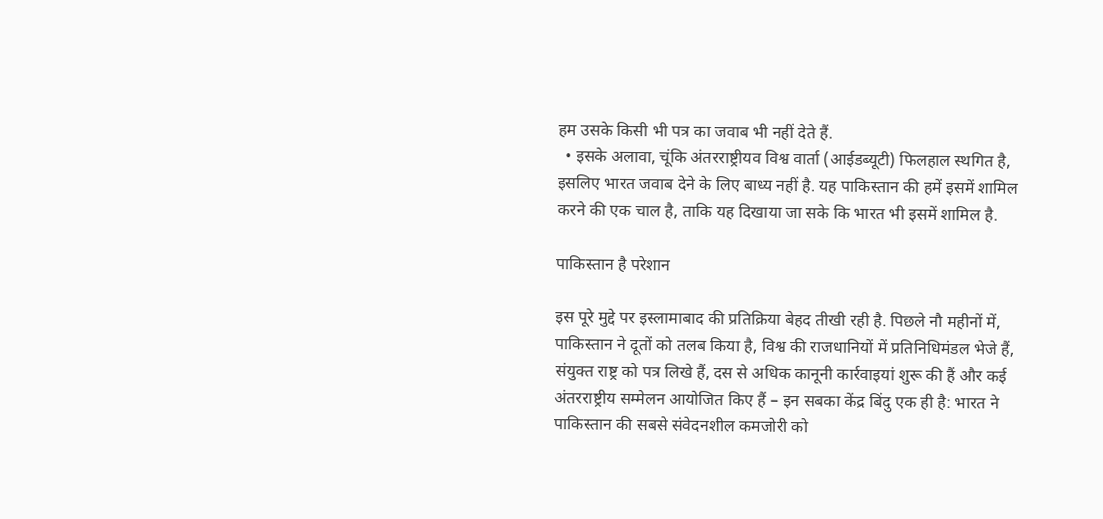हम उसके किसी भी पत्र का जवाब भी नहीं देते हैं.
  • इसके अलावा, चूंकि अंतरराष्ट्रीयव विश्व वार्ता (आईडब्यूटी) फिलहाल स्थगित है, इसलिए भारत जवाब देने के लिए बाध्य नहीं है. यह पाकिस्तान की हमें इसमें शामिल करने की एक चाल है, ताकि यह दिखाया जा सके कि भारत भी इसमें शामिल है.

पाकिस्तान है परेशान

इस पूरे मुद्दे पर इस्लामाबाद की प्रतिक्रिया बेहद तीखी रही है. पिछले नौ महीनों में, पाकिस्तान ने दूतों को तलब किया है, विश्व की राजधानियों में प्रतिनिधिमंडल भेजे हैं, संयुक्त राष्ट्र को पत्र लिखे हैं, दस से अधिक कानूनी कार्रवाइयां शुरू की हैं और कई अंतरराष्ट्रीय सम्मेलन आयोजित किए हैं – इन सबका केंद्र बिंदु एक ही है: भारत ने पाकिस्तान की सबसे संवेदनशील कमजोरी को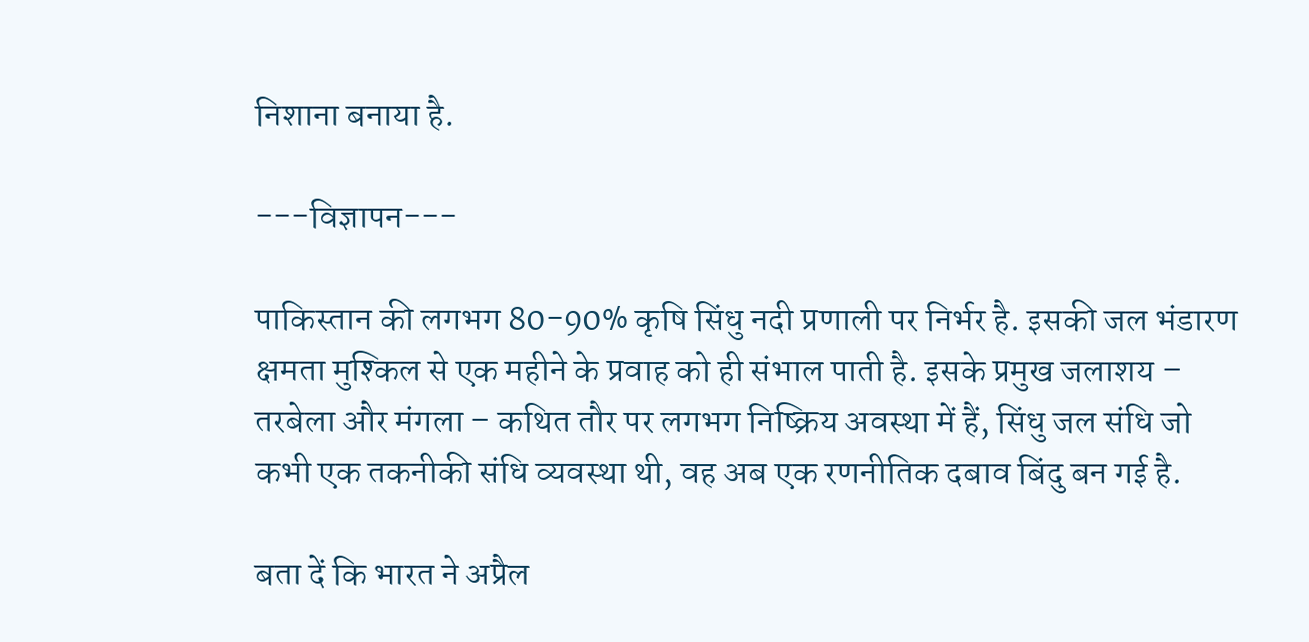निशाना बनाया है.

---विज्ञापन---

पाकिस्तान की लगभग 80-90% कृषि सिंधु नदी प्रणाली पर निर्भर है. इसकी जल भंडारण क्षमता मुश्किल से एक महीने के प्रवाह को ही संभाल पाती है. इसके प्रमुख जलाशय – तरबेला और मंगला – कथित तौर पर लगभग निष्क्रिय अवस्था में हैं, सिंधु जल संधि जो कभी एक तकनीकी संधि व्यवस्था थी, वह अब एक रणनीतिक दबाव बिंदु बन गई है.

बता दें कि भारत ने अप्रैल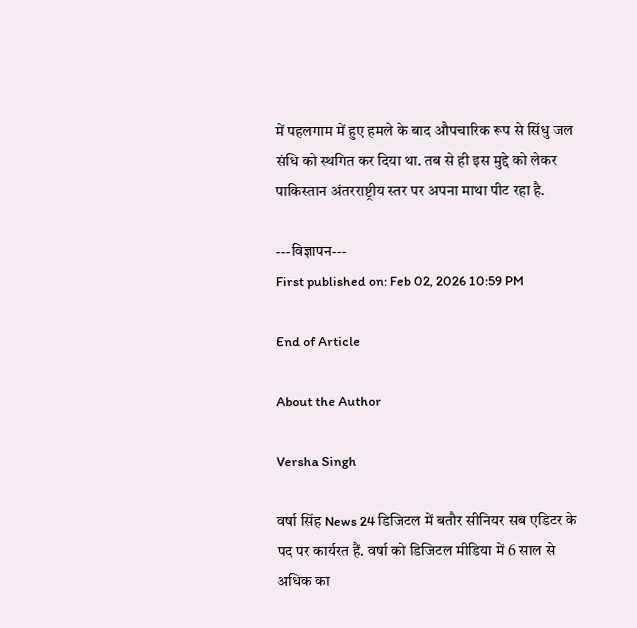में पहलगाम में हुए हमले के बाद औपचारिक रूप से सिंधु जल संधि को स्थगित कर दिया था. तब से ही इस मुद्दे को लेकर पाकिस्तान अंतरराष्ट्रीय स्तर पर अपना माथा पीट रहा है.

---विज्ञापन---
First published on: Feb 02, 2026 10:59 PM

End of Article

About the Author

Versha Singh

वर्षा स‍िंह News 24 ड‍िजिटल में बतौर सीन‍ियर सब एड‍िटर के पद पर कार्यरत हैं. वर्षा को ड‍िजिटल मीड‍िया में 6 साल से अधि‍क का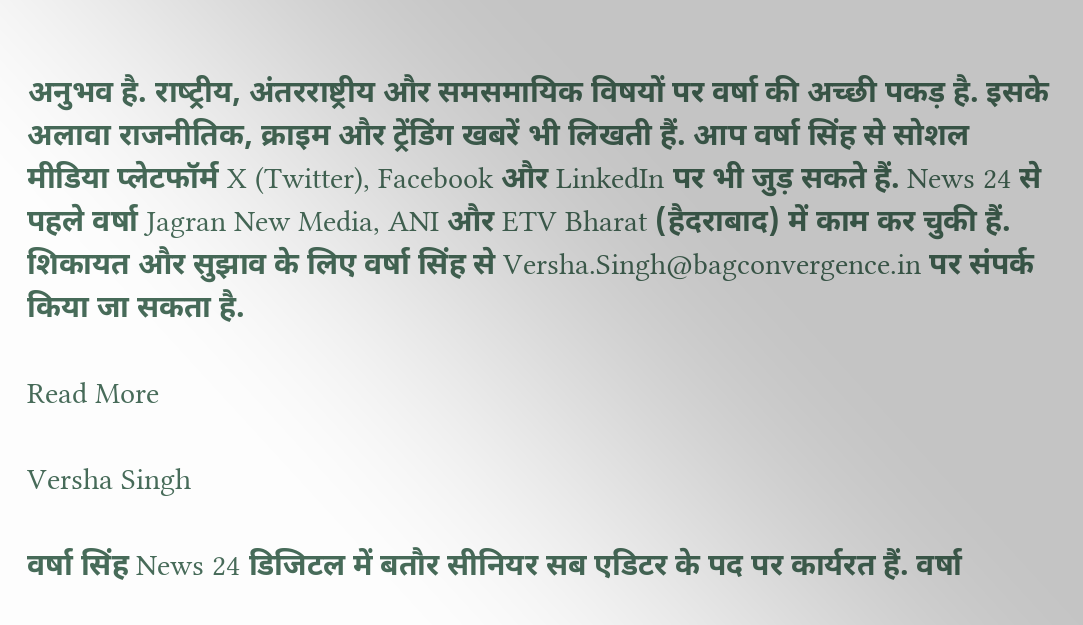अनुभव है. राष्‍ट्रीय, अंतरराष्ट्रीय और समसमाय‍िक व‍िषयों पर वर्षा की अच्‍छी पकड़ है. इसके अलावा राजनीत‍िक, क्राइम और ट्रेंडिंग खबरें भी ल‍िखती हैं. आप वर्षा सिंह से सोशल मीडिया प्लेटफॉर्म X (Twitter), Facebook और LinkedIn पर भी जुड़ सकते हैं. News 24 से पहले वर्षा Jagran New Media, ANI और ETV Bharat (हैदराबाद) में काम कर चुकी हैं. शिकायत और सुझाव के लिए वर्षा स‍िंह से Versha.Singh@bagconvergence.in पर संपर्क क‍िया जा सकता है.

Read More

Versha Singh

वर्षा स‍िंह News 24 ड‍िजिटल में बतौर सीन‍ियर सब एड‍िटर के पद पर कार्यरत हैं. वर्षा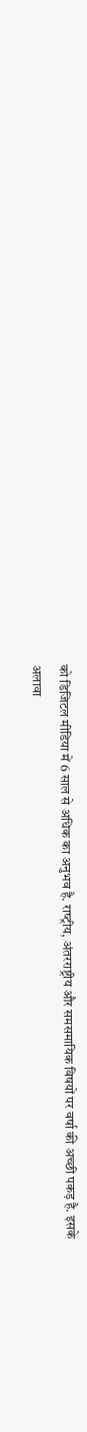को ड‍िजिटल मीड‍िया में 6 साल से अधि‍क का अनुभव है. राष्‍ट्रीय, अंतरराष्ट्रीय और समसमाय‍िक व‍िषयों पर वर्षा की अच्‍छी पकड़ है. इसके अलावा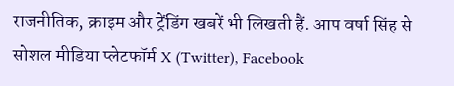राजनीत‍िक, क्राइम और ट्रेंडिंग खबरें भी ल‍िखती हैं. आप वर्षा सिंह से सोशल मीडिया प्लेटफॉर्म X (Twitter), Facebook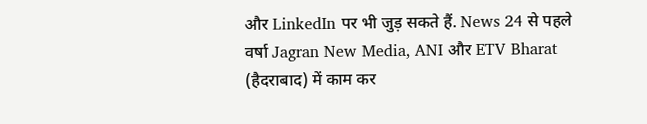और LinkedIn पर भी जुड़ सकते हैं. News 24 से पहले वर्षा Jagran New Media, ANI और ETV Bharat (हैदराबाद) में काम कर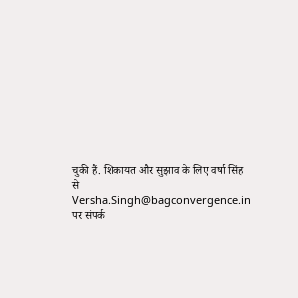चुकी हैं. शिकायत और सुझाव के लिए वर्षा स‍िंह से Versha.Singh@bagconvergence.in पर संपर्क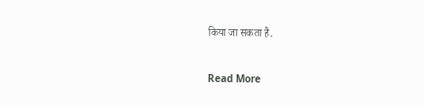क‍िया जा सकता है.

Read More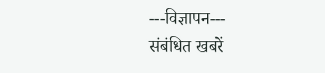---विज्ञापन---
संबंधित खबरें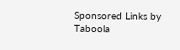Sponsored Links by Taboola